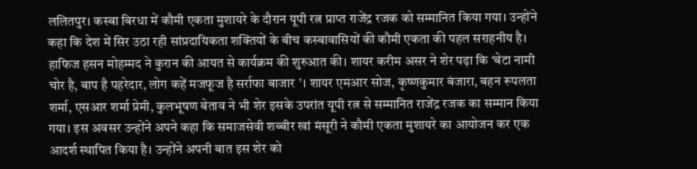ललितपुर। कस्बा बिरधा में कौमी एकता मुशायरे के दौरान यूपी रत्न प्राप्त राजेंद्र रजक को सम्मानित किया गया। उन्होंने कहा कि देश में सिर उठा रही सांप्रदायिकता शक्तियों के बीच कस्बावासियों की कौमी एकता की पहल सराहनीय है।
हाफिज हसन मोहम्मद ने कुरान की आयत से कार्यक्रम की शुरुआत की। शायर करीम असर ने शेर पढ़ा कि ‘बेटा नामी चोर है, बाप है पहरेदार, लोग कहें मजफूज है सर्राफा बाजार ’। शायर एमआर सोज, कृष्णकुमार बंजारा, बहन रूपलता शर्मा, एसआर शर्मा प्रेमी, कुलभूषण बेताव ने भी शेर इसके उपरांत यूपी रत्न से सम्मानित राजेंद्र रजक का सम्मान किया गया। इस अवसर उन्होंने अपने कहा कि समाजसेवी शब्बीर खां मंसूरी ने कौमी एकता मुशायरे का आयोजन कर एक आदर्श स्थापित किया है। उन्होंने अपनी बात इस शेर को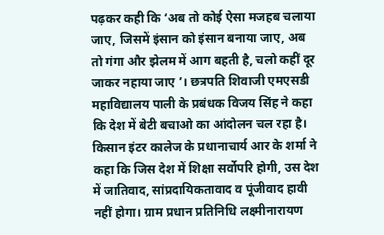पढ़कर कही कि ‘अब तो कोई ऐसा मजहब चलाया जाए, जिसमें इंसान को इंसान बनाया जाए, अब तो गंगा और झेलम में आग बहती है, चलो कहीं दूर जाकर नहाया जाए ’। छत्रपति शिवाजी एमएसडी महाविद्यालय पाली के प्रबंधक विजय सिंह ने कहा कि देश में बेटी बचाओ का आंदोलन चल रहा है। किसान इंटर कालेज के प्रधानाचार्य आर के शर्मा ने कहा कि जिस देश में शिक्षा सर्वोपरि होगी, उस देश में जातिवाद, सांप्रदायिकतावाद व पूंजीवाद हावी नहीं होगा। ग्राम प्रधान प्रतिनिधि लक्ष्मीनारायण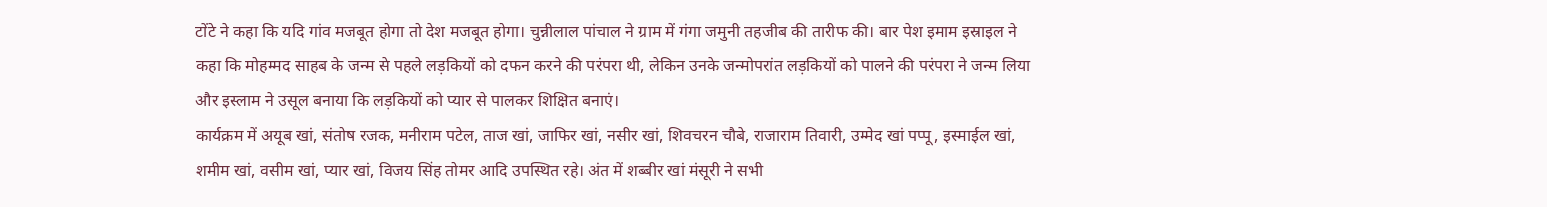टोंटे ने कहा कि यदि गांव मजबूत होगा तो देश मजबूत होगा। चुन्नीलाल पांचाल ने ग्राम में गंगा जमुनी तहजीब की तारीफ की। बार पेश इमाम इस्राइल ने कहा कि मोहम्मद साहब के जन्म से पहले लड़कियों को दफन करने की परंपरा थी, लेकिन उनके जन्मोपरांत लड़कियों को पालने की परंपरा ने जन्म लिया और इस्लाम ने उसूल बनाया कि लड़कियों को प्यार से पालकर शिक्षित बनाएं।
कार्यक्रम में अयूब खां, संतोष रजक, मनीराम पटेल, ताज खां, जाफिर खां, नसीर खां, शिवचरन चौबे, राजाराम तिवारी, उम्मेद खां पप्पू, इस्माईल खां, शमीम खां, वसीम खां, प्यार खां, विजय सिंह तोमर आदि उपस्थित रहे। अंत में शब्बीर खां मंसूरी ने सभी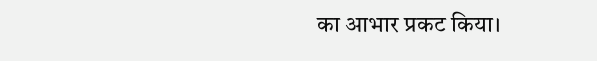का आभार प्रकट किया।